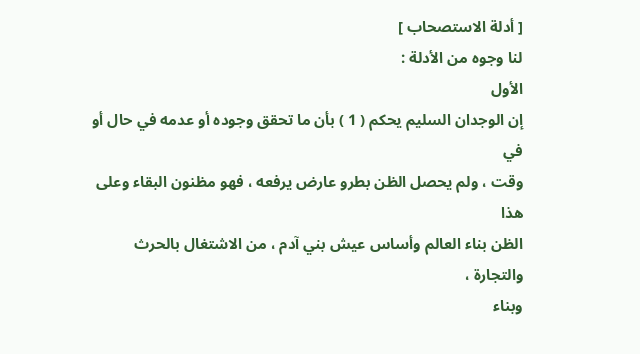[ أدلة الاستصحاب ]
لنا وجوه من الأدلة :
الأول
إن الوجدان السليم يحكم ( 1 ) بأن ما تحقق وجوده أو عدمه في حال أو في
وقت ، ولم يحصل الظن بطرو عارض يرفعه ، فهو مظنون البقاء وعلى هذا
الظن بناء العالم وأساس عيش بني آدم ، من الاشتغال بالحرث والتجارة ،
وبناء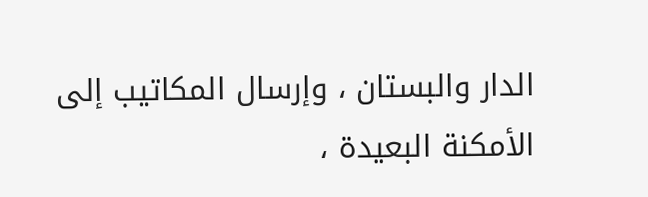الدار والبستان ، وإرسال المكاتيب إلى الأمكنة البعيدة ،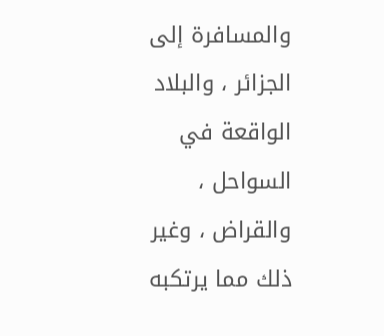والمسافرة إلى
الجزائر ، والبلاد الواقعة في السواحل ، والقراض ، وغير ذلك مما يرتكبه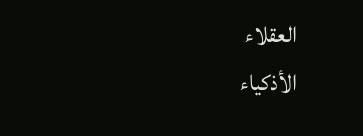العقلاء
الأذكياء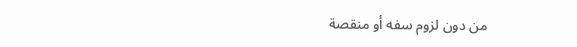من دون لزوم سفه أو منقصة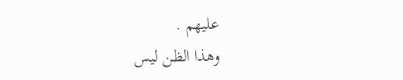عليهم .
وهذا الظن ليس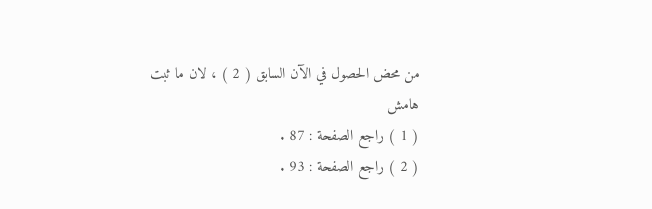من محض الحصول في الآن السابق ( 2 ) ، لان ما ثبت
هامش
( 1 ) راجع الصفحة : 87 .
( 2 ) راجع الصفحة : 93 .